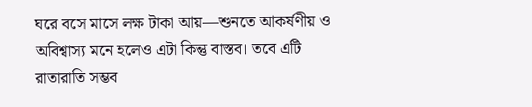ঘরে বসে মাসে লক্ষ টাকা আয়—শুনতে আকর্ষণীয় ও অবিশ্বাস্য মনে হলেও এটা কিন্তু বাস্তব। তবে এটি রাতারাতি সম্ভব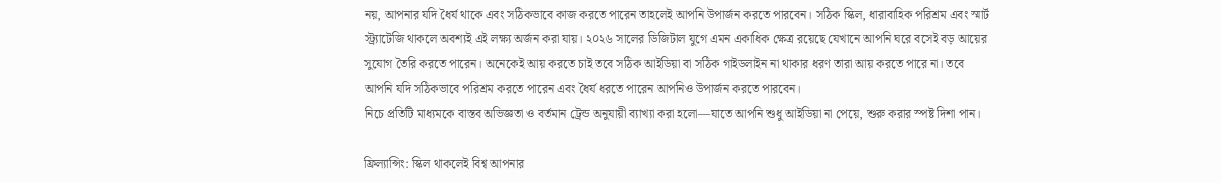নয়, আপনার যদি ধৈর্য থাকে এবং সঠিকভাবে কাজ করতে পারেন তাহলেই আপনি উপার্জন করতে পারবেন। সঠিক স্কিল, ধারাবাহিক পরিশ্রম এবং স্মার্ট স্ট্র্যাটেজি থাকলে অবশ্যই এই লক্ষ্য অর্জন করা যায়। ২০২৬ সালের ডিজিটাল যুগে এমন একাধিক ক্ষেত্র রয়েছে যেখানে আপনি ঘরে বসেই বড় আয়ের সুযোগ তৈরি করতে পারেন। অনেকেই আয় করতে চাই তবে সঠিক আইডিয়া বা সঠিক গাইডলাইন না থাকার ধরণ তারা আয় করতে পারে না। তবে আপনি যদি সঠিকভাবে পরিশ্রম করতে পারেন এবং ধৈর্য ধরতে পারেন আপনিও উপার্জন করতে পারবেন।
নিচে প্রতিটি মাধ্যমকে বাস্তব অভিজ্ঞতা ও বর্তমান ট্রেন্ড অনুযায়ী ব্যাখ্যা করা হলো—যাতে আপনি শুধু আইডিয়া না পেয়ে, শুরু করার স্পষ্ট দিশা পান।

ফ্রিল্যান্সিং: স্কিল থাকলেই বিশ্ব আপনার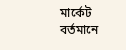মার্কেট
বর্তমানে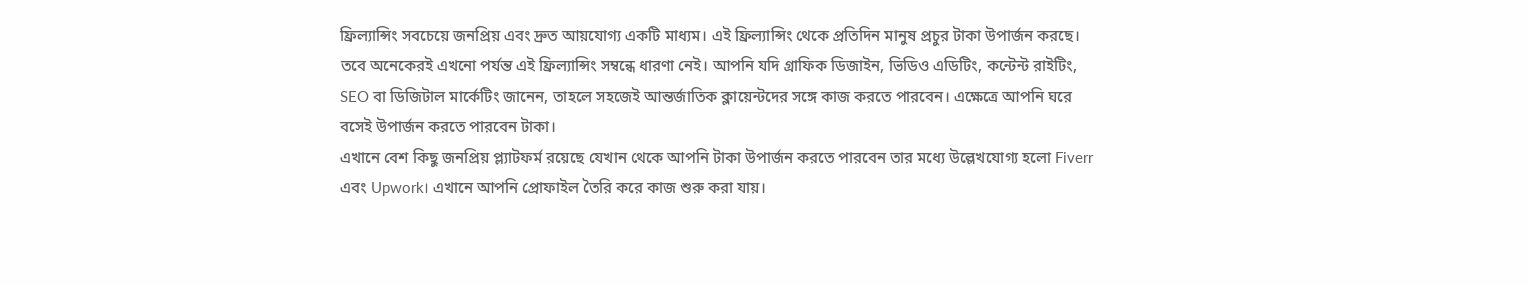ফ্রিল্যান্সিং সবচেয়ে জনপ্রিয় এবং দ্রুত আয়যোগ্য একটি মাধ্যম। এই ফ্রিল্যান্সিং থেকে প্রতিদিন মানুষ প্রচুর টাকা উপার্জন করছে। তবে অনেকেরই এখনো পর্যন্ত এই ফ্রিল্যান্সিং সম্বন্ধে ধারণা নেই। আপনি যদি গ্রাফিক ডিজাইন, ভিডিও এডিটিং, কন্টেন্ট রাইটিং, SEO বা ডিজিটাল মার্কেটিং জানেন, তাহলে সহজেই আন্তর্জাতিক ক্লায়েন্টদের সঙ্গে কাজ করতে পারবেন। এক্ষেত্রে আপনি ঘরে বসেই উপার্জন করতে পারবেন টাকা।
এখানে বেশ কিছু জনপ্রিয় প্ল্যাটফর্ম রয়েছে যেখান থেকে আপনি টাকা উপার্জন করতে পারবেন তার মধ্যে উল্লেখযোগ্য হলো Fiverr এবং Upwork। এখানে আপনি প্রোফাইল তৈরি করে কাজ শুরু করা যায়।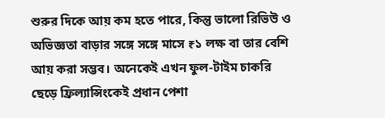শুরুর দিকে আয় কম হতে পারে, কিন্তু ভালো রিভিউ ও অভিজ্ঞতা বাড়ার সঙ্গে সঙ্গে মাসে ₹১ লক্ষ বা তার বেশি আয় করা সম্ভব। অনেকেই এখন ফুল-টাইম চাকরি ছেড়ে ফ্রিল্যান্সিংকেই প্রধান পেশা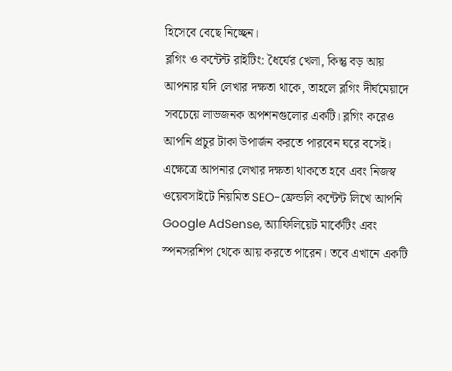হিসেবে বেছে নিচ্ছেন।
ব্লগিং ও কন্টেন্ট রাইটিং: ধৈর্যের খেলা, কিন্তু বড় আয়
আপনার যদি লেখার দক্ষতা থাকে, তাহলে ব্লগিং দীর্ঘমেয়াদে সবচেয়ে লাভজনক অপশনগুলোর একটি। ব্লগিং করেও আপনি প্রচুর টাকা উপার্জন করতে পারবেন ঘরে বসেই। এক্ষেত্রে আপনার লেখার দক্ষতা থাকতে হবে এবং নিজস্ব ওয়েবসাইটে নিয়মিত SEO-ফ্রেন্ডলি কন্টেন্ট লিখে আপনি Google AdSense, অ্যাফিলিয়েট মার্কেটিং এবং স্পনসরশিপ থেকে আয় করতে পারেন। তবে এখানে একটি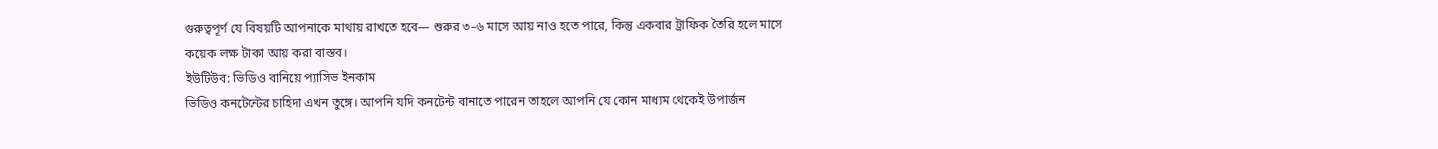গুরুত্বপূর্ণ যে বিষয়টি আপনাকে মাথায় রাখতে হবে— শুরুর ৩–৬ মাসে আয় নাও হতে পারে, কিন্তু একবার ট্রাফিক তৈরি হলে মাসে কয়েক লক্ষ টাকা আয় করা বাস্তব।
ইউটিউব: ভিডিও বানিয়ে প্যাসিভ ইনকাম
ভিডিও কনটেন্টের চাহিদা এখন তুঙ্গে। আপনি যদি কনটেন্ট বানাতে পারেন তাহলে আপনি যে কোন মাধ্যম থেকেই উপার্জন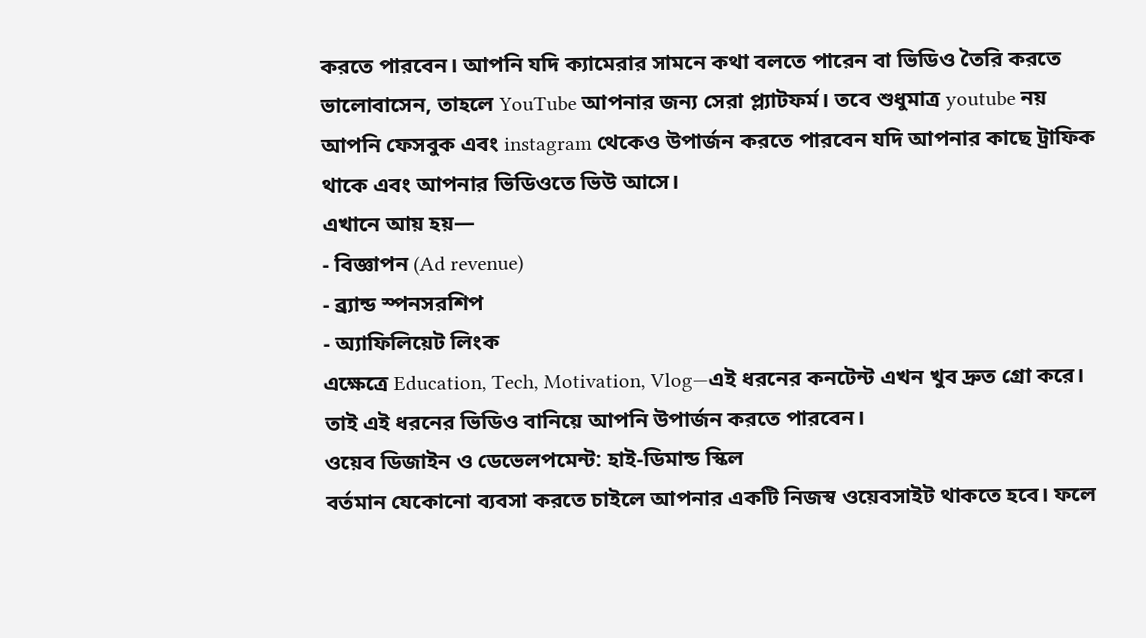করতে পারবেন। আপনি যদি ক্যামেরার সামনে কথা বলতে পারেন বা ভিডিও তৈরি করতে ভালোবাসেন, তাহলে YouTube আপনার জন্য সেরা প্ল্যাটফর্ম। তবে শুধুমাত্র youtube নয় আপনি ফেসবুক এবং instagram থেকেও উপার্জন করতে পারবেন যদি আপনার কাছে ট্রাফিক থাকে এবং আপনার ভিডিওতে ভিউ আসে।
এখানে আয় হয়—
- বিজ্ঞাপন (Ad revenue)
- ব্র্যান্ড স্পনসরশিপ
- অ্যাফিলিয়েট লিংক
এক্ষেত্রে Education, Tech, Motivation, Vlog—এই ধরনের কনটেন্ট এখন খুব দ্রুত গ্রো করে। তাই এই ধরনের ভিডিও বানিয়ে আপনি উপার্জন করতে পারবেন।
ওয়েব ডিজাইন ও ডেভেলপমেন্ট: হাই-ডিমান্ড স্কিল
বর্তমান যেকোনো ব্যবসা করতে চাইলে আপনার একটি নিজস্ব ওয়েবসাইট থাকতে হবে। ফলে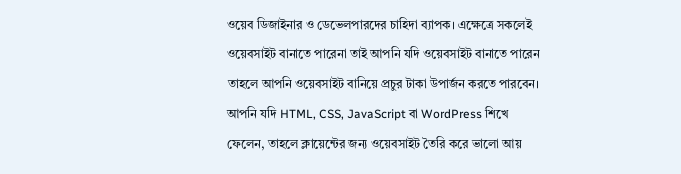ওয়েব ডিজাইনার ও ডেভেলপারদের চাহিদা ব্যাপক। এক্ষেত্রে সকলেই ওয়েবসাইট বানাতে পারেনা তাই আপনি যদি ওয়েবসাইট বানাতে পারেন তাহলে আপনি ওয়েবসাইট বানিয়ে প্রচুর টাকা উপার্জন করতে পারবেন। আপনি যদি HTML, CSS, JavaScript বা WordPress শিখে ফেলেন, তাহলে ক্লায়েন্টের জন্য ওয়েবসাইট তৈরি করে ভালো আয়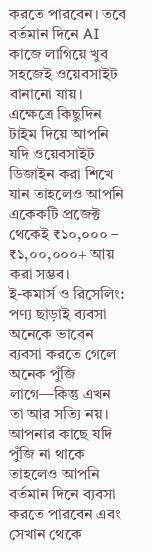করতে পারবেন। তবে বর্তমান দিনে AI কাজে লাগিয়ে খুব সহজেই ওয়েবসাইট বানানো যায়। এক্ষেত্রে কিছুদিন টাইম দিয়ে আপনি যদি ওয়েবসাইট ডিজাইন করা শিখে যান তাহলেও আপনি একেকটি প্রজেক্ট থেকেই ₹১০,০০০ – ₹১,০০,০০০+ আয় করা সম্ভব।
ই-কমার্স ও রিসেলিং: পণ্য ছাড়াই ব্যবসা
অনেকে ভাবেন ব্যবসা করতে গেলে অনেক পুঁজি লাগে—কিন্তু এখন তা আর সত্যি নয়। আপনার কাছে যদি পুঁজি না থাকে তাহলেও আপনি বর্তমান দিনে ব্যবসা করতে পারবেন এবং সেখান থেকে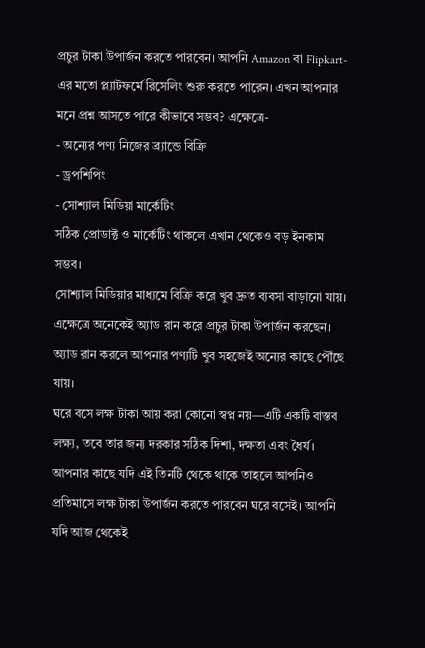প্রচুর টাকা উপার্জন করতে পারবেন। আপনি Amazon বা Flipkart-এর মতো প্ল্যাটফর্মে রিসেলিং শুরু করতে পারেন। এখন আপনার মনে প্রশ্ন আসতে পারে কীভাবে সম্ভব? এক্ষেত্রে-
- অন্যের পণ্য নিজের ব্র্যান্ডে বিক্রি
- ড্রপশিপিং
- সোশ্যাল মিডিয়া মার্কেটিং
সঠিক প্রোডাক্ট ও মার্কেটিং থাকলে এখান থেকেও বড় ইনকাম সম্ভব।
সোশ্যাল মিডিয়ার মাধ্যমে বিক্রি করে খুব দ্রুত ব্যবসা বাড়ানো যায়। এক্ষেত্রে অনেকেই অ্যাড রান করে প্রচুর টাকা উপার্জন করছেন। অ্যাড রান করলে আপনার পণ্যটি খুব সহজেই অন্যের কাছে পৌঁছে যায়।
ঘরে বসে লক্ষ টাকা আয় করা কোনো স্বপ্ন নয়—এটি একটি বাস্তব লক্ষ্য, তবে তার জন্য দরকার সঠিক দিশা, দক্ষতা এবং ধৈর্য। আপনার কাছে যদি এই তিনটি থেকে থাকে তাহলে আপনিও প্রতিমাসে লক্ষ টাকা উপার্জন করতে পারবেন ঘরে বসেই। আপনি যদি আজ থেকেই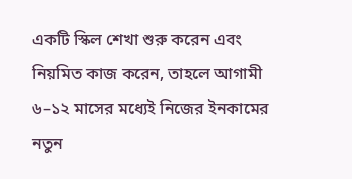একটি স্কিল শেখা শুরু করেন এবং নিয়মিত কাজ করেন, তাহলে আগামী ৬–১২ মাসের মধ্যেই নিজের ইনকামের নতুন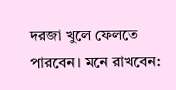দরজা খুলে ফেলতে পারবেন। মনে রাখবেন: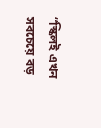“স্কিলই এখন সবচেয়ে বড়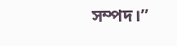সম্পদ।”